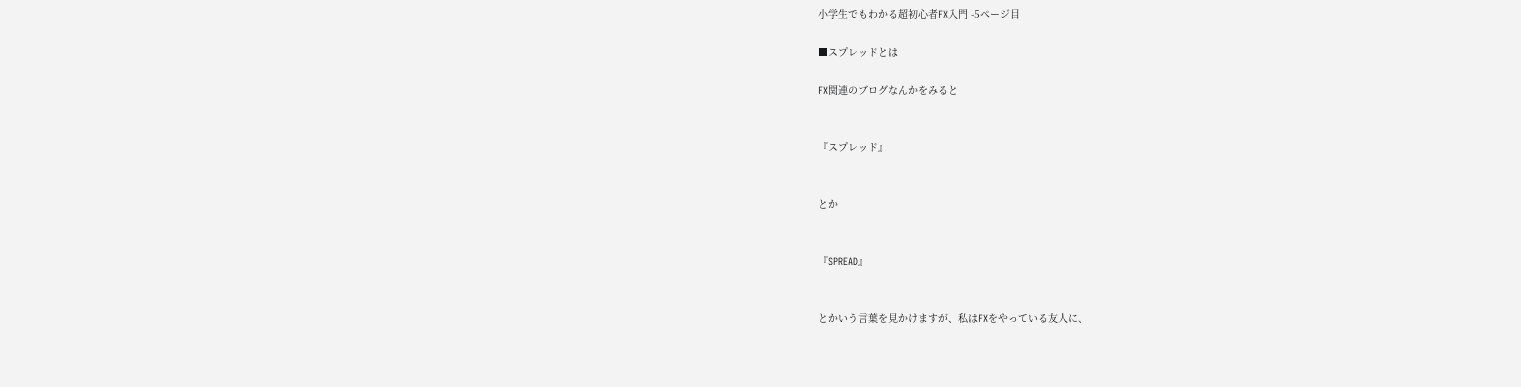小学生でもわかる超初心者FX入門 -5ページ目

■スプレッドとは

FX関連のブログなんかをみると


『スプレッド』


とか


『SPREAD』


とかいう言葉を見かけますが、私はFXをやっている友人に、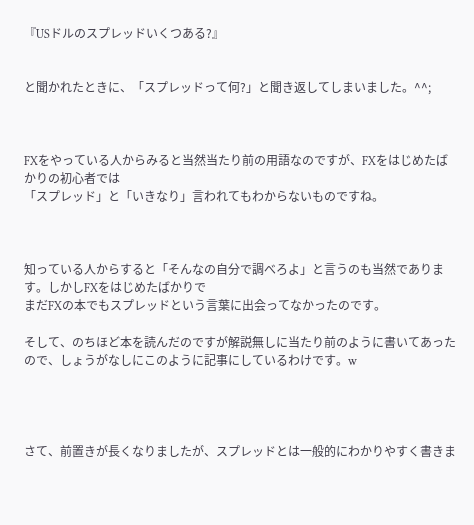『USドルのスプレッドいくつある?』


と聞かれたときに、「スプレッドって何?」と聞き返してしまいました。^^;



FXをやっている人からみると当然当たり前の用語なのですが、FXをはじめたばかりの初心者では
「スプレッド」と「いきなり」言われてもわからないものですね。



知っている人からすると「そんなの自分で調べろよ」と言うのも当然であります。しかしFXをはじめたばかりで
まだFXの本でもスプレッドという言葉に出会ってなかったのです。

そして、のちほど本を読んだのですが解説無しに当たり前のように書いてあったので、しょうがなしにこのように記事にしているわけです。w




さて、前置きが長くなりましたが、スプレッドとは一般的にわかりやすく書きま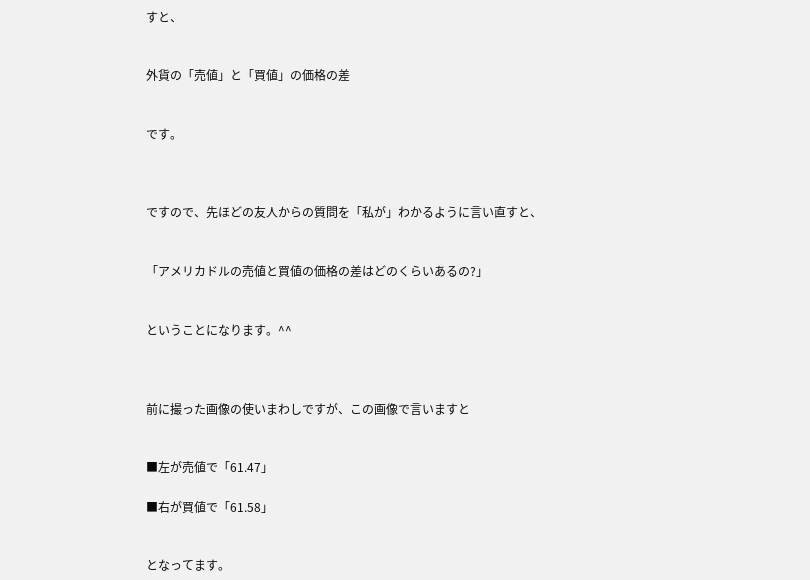すと、


外貨の「売値」と「買値」の価格の差


です。



ですので、先ほどの友人からの質問を「私が」わかるように言い直すと、


「アメリカドルの売値と買値の価格の差はどのくらいあるの?」


ということになります。^^



前に撮った画像の使いまわしですが、この画像で言いますと


■左が売値で「61.47」

■右が買値で「61.58」


となってます。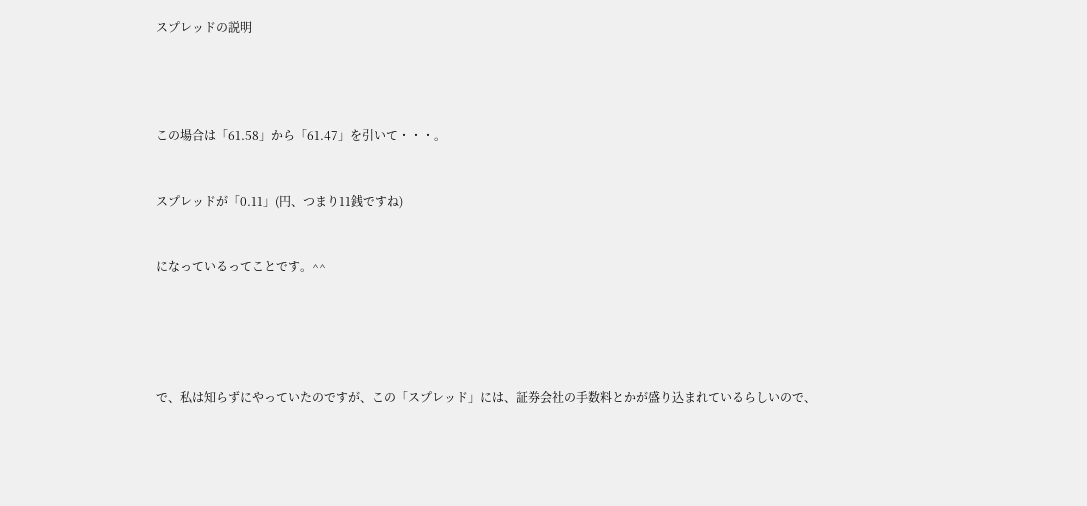スプレッドの説明




この場合は「61.58」から「61.47」を引いて・・・。


スプレッドが「0.11」(円、つまり11銭ですね)


になっているってことです。^^





で、私は知らずにやっていたのですが、この「スプレッド」には、証券会社の手数料とかが盛り込まれているらしいので、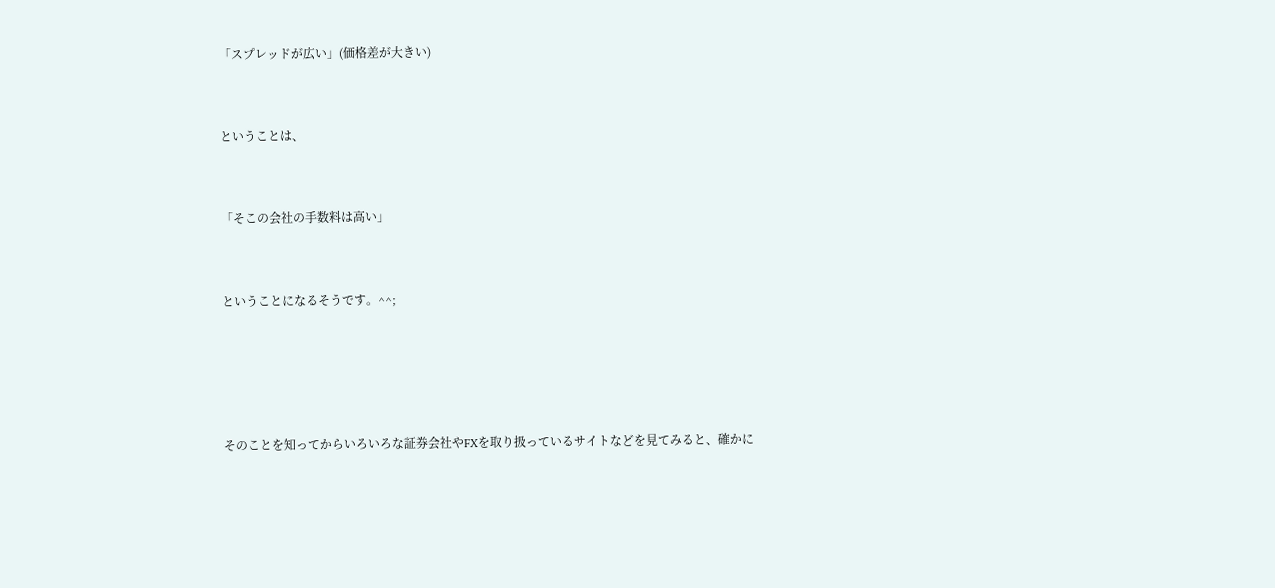「スプレッドが広い」(価格差が大きい)



ということは、



「そこの会社の手数料は高い」



ということになるそうです。^^;






そのことを知ってからいろいろな証券会社やFXを取り扱っているサイトなどを見てみると、確かに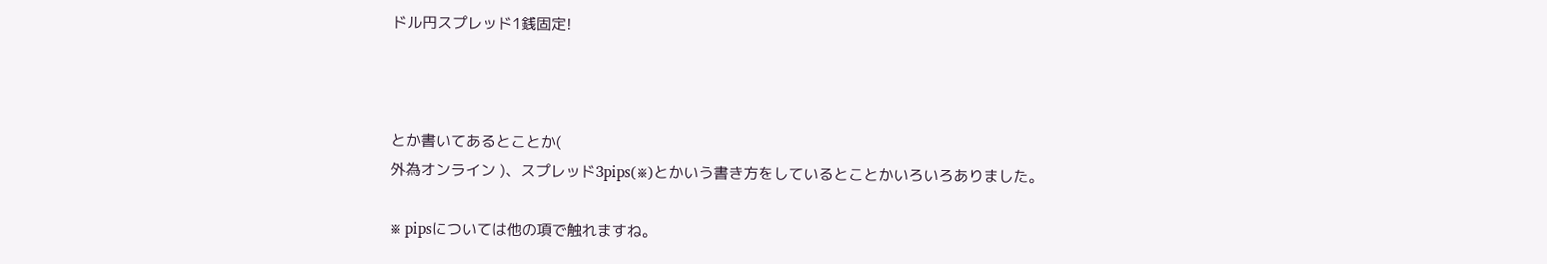ドル円スプレッド1銭固定!



とか書いてあるとことか(
外為オンライン )、スプレッド3pips(※)とかいう書き方をしているとことかいろいろありました。

※ pipsについては他の項で触れますね。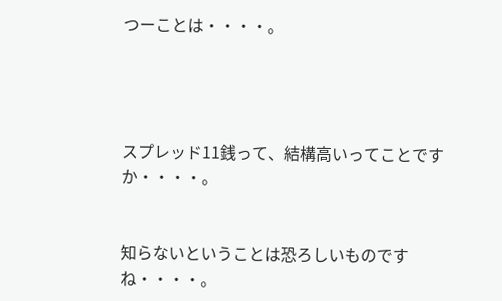つーことは・・・・。




スプレッド11銭って、結構高いってことですか・・・・。


知らないということは恐ろしいものですね・・・・。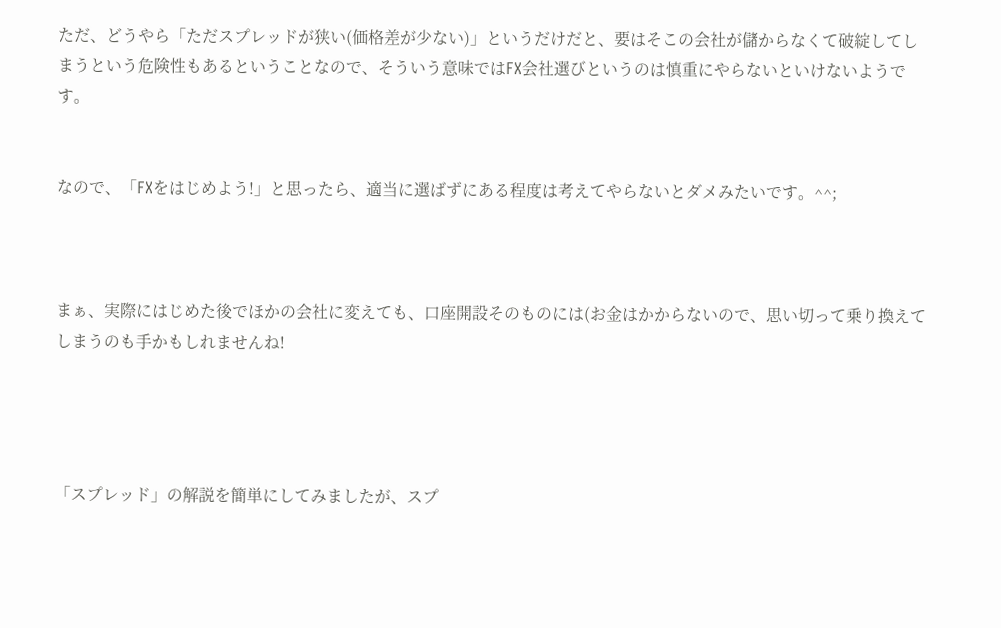ただ、どうやら「ただスプレッドが狭い(価格差が少ない)」というだけだと、要はそこの会社が儲からなくて破綻してしまうという危険性もあるということなので、そういう意味ではFX会社選びというのは慎重にやらないといけないようです。


なので、「FXをはじめよう!」と思ったら、適当に選ばずにある程度は考えてやらないとダメみたいです。^^;



まぁ、実際にはじめた後でほかの会社に変えても、口座開設そのものには(お金はかからないので、思い切って乗り換えてしまうのも手かもしれませんね!




「スプレッド」の解説を簡単にしてみましたが、スプ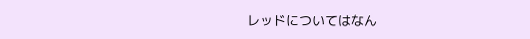レッドについてはなん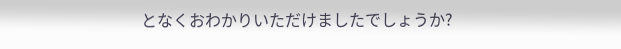となくおわかりいただけましたでしょうか?